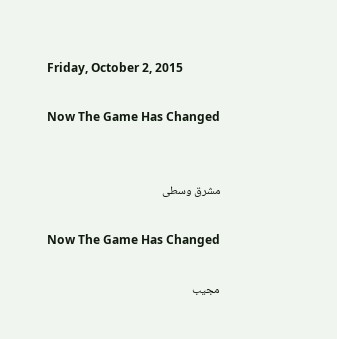Friday, October 2, 2015

Now The Game Has Changed


مشرق وسطی

Now The Game Has Changed

مجیب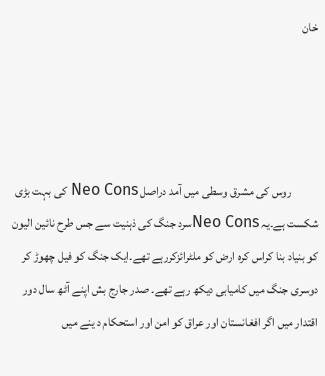خان




           روس کی مشرق وسطی میں آمد دراصل Neo Cons کی بہت بڑی شکست ہے۔یہ Neo Consسرد جنگ کی ذہنیت سے جس طرح نائین الیون کو بنیاد بنا کراس کرہ ارض کو ملٹرائزکررہے تھے۔ایک جنگ کو فیل چھوڑ کر دوسری جنگ میں کامیابی دیکھ رہے تھے۔ صدر جارج بش اپنے آٹھ سال دور اقتدار میں اگر افغانستان اور عراق کو امن اور استحکام د ینے میں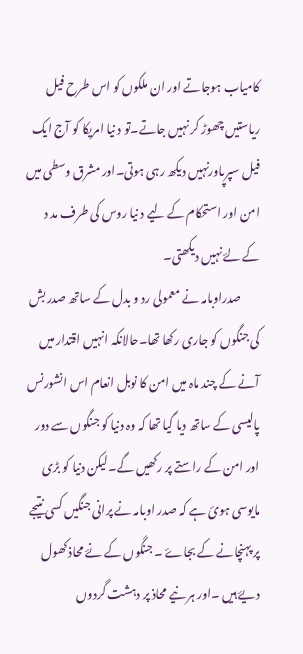کامیاب ہوجاتے اور ان ملکوں کو اس طرح فیل ریاستیں چھوڑ کر نہیں جاتے۔تو د نیا امریکا کو آج ایک فیل سپرپاورنہیں دیکھ رہی ہوتی۔اور مشرق وسطی میں امن اور استحکام کے ليے د نیا روس کی طرف مد د کے لۓ نہیں دیکھتی۔
        صدراوبامہ نے معمولی رد و بدل کے ساتھ صدر بش کی جنگوں کو جاری رکھا تھا۔حالانکہ انہیں اقتدار میں آنے کے چند ماہ میں امن کا نوبل انعام اس انشورنس پالیسی کے ساتھ دیا گیا تھا کہ وہ دنیا کو جنگوں سے دور اور امن کے راستے پر رکھیں گے۔لیکن دنیا کو بڑی مایوسی ہوئ ہے کہ صدر اوبامہ نے پرانی جنگیں کسی نتیجے پر پہنچانے کے بجاۓ ۔ جنگوں کے نۓ محاذ کھول ديۓ ہیں ۔اور ہر نیے محاذ پر دہشت گردوں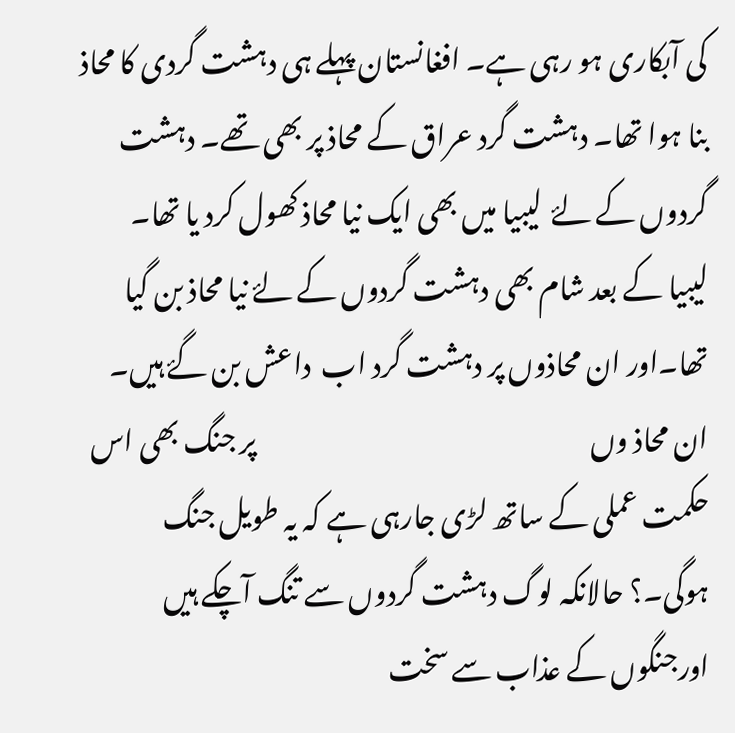کی آبکاری ہو رہی ہے۔ افغانستان پہلے ہی دہشت گردی کا محاذ بنا ہوا تھا۔ دہشت گرد عراق کے محاذ پر بھی تھے۔ دہشت گردوں کے لۓ  لیبیا میں بھی ایک نیا محاذ کھول کرد یا تھا۔ لیبیا کے بعد شام بھی دہشت گردوں کے لۓ نیا محاذ بن گیا تھا۔اور ان محاذوں پر دہشت گرد اب  داعش بن گۓ ہیں۔ ان محاذ وں                                                              پر جنگ بھی اس حکمت عملی کے ساتھ لڑی جارہی ہے کہ یہ طویل جنگ ہوگی۔؟ حالانکہ لوگ دہشت گردوں سے تنگ آچکے ہیں اورجنگوں کے عذاب سے سخت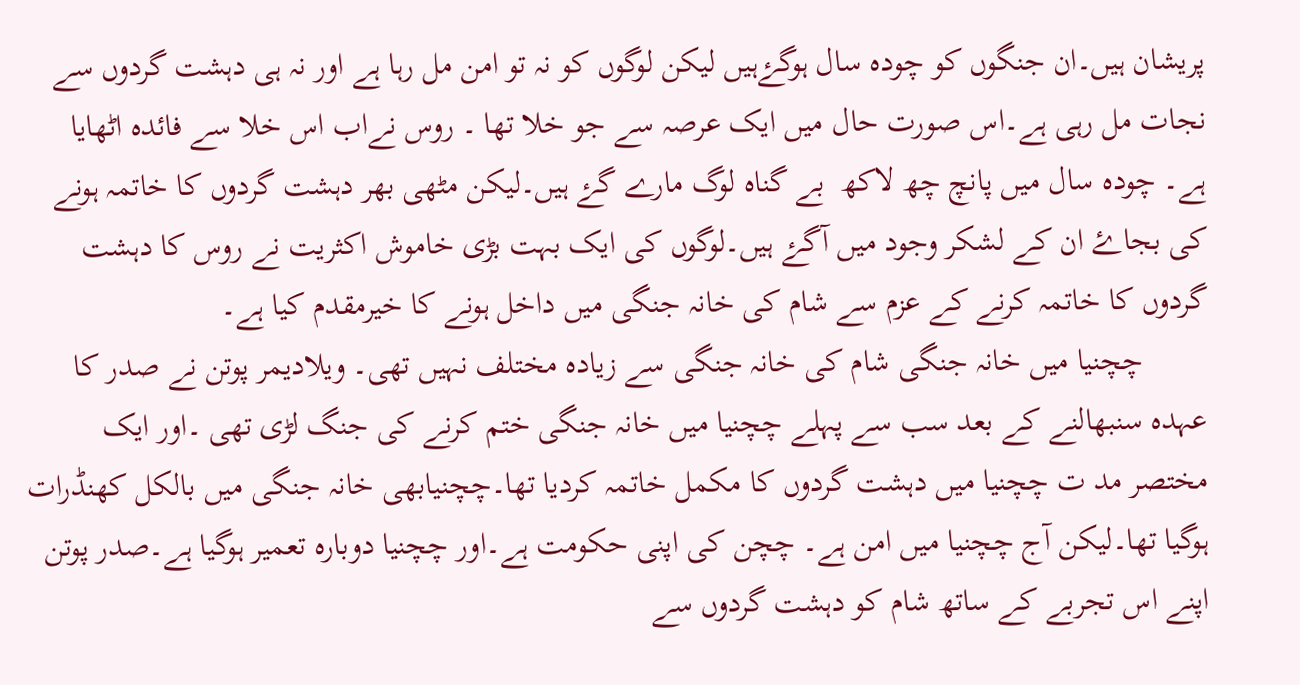پریشان ہیں۔ان جنگوں کو چودہ سال ہوگۓہیں لیکن لوگوں کو نہ تو امن مل رہا ہے اور نہ ہی دہشت گردوں سے نجات مل رہی ہے۔اس صورت حال میں ایک عرصہ سے جو خلا تھا ۔ روس نےاب اس خلا سے فائدہ اٹھایا ہے۔ چودہ سال میں پانچ چھ لاکھ  بے گناہ لوگ مارے گۓ ہیں۔لیکن مٹھی بھر دہشت گردوں کا خاتمہ ہونے کی بجاۓ ان کے لشکر وجود میں آگۓ ہیں۔لوگوں کی ایک بہت بڑی خاموش اکثریت نے روس کا دہشت گردوں کا خاتمہ کرنے کے عزم سے شام کی خانہ جنگی میں داخل ہونے کا خیرمقدم کیا ہے۔
        چچنیا میں خانہ جنگی شام کی خانہ جنگی سے زیادہ مختلف نہیں تھی۔ ویلادیمر پوتن نے صدر کا عہدہ سنبھالنے کے بعد سب سے پہلے چچنیا میں خانہ جنگی ختم کرنے کی جنگ لڑی تھی ۔اور ایک مختصر مد ت چچنیا میں دہشت گردوں کا مکمل خاتمہ کردیا تھا۔چچنیابھی خانہ جنگی میں بالکل کھنڈرات ہوگیا تھا۔لیکن آج چچنیا میں امن ہے۔ چچن کی اپنی حکومت ہے۔اور چچنیا دوبارہ تعمیر ہوگیا ہے۔صدر پوتن اپنے اس تجربے کے ساتھ شام کو دہشت گردوں سے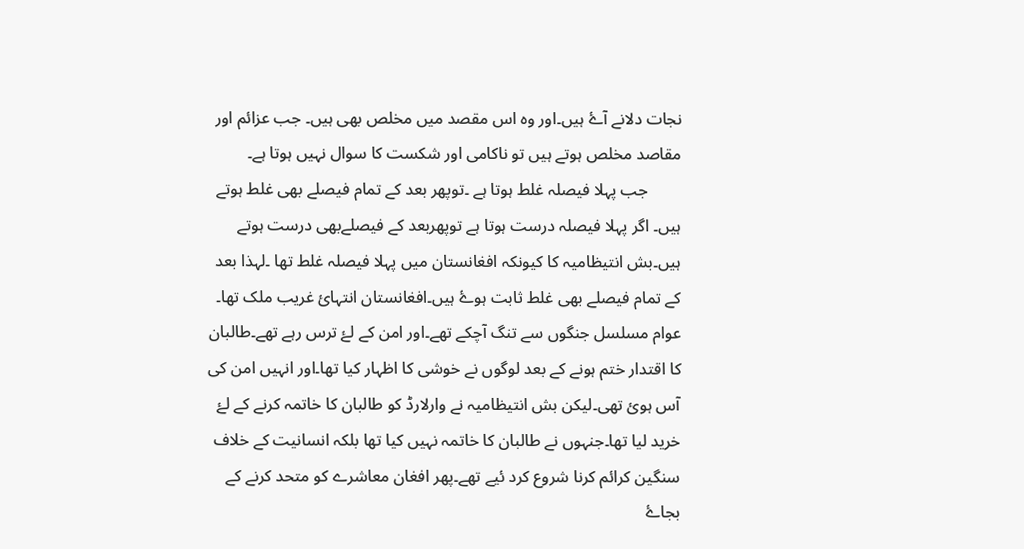نجات دلانے آۓ ہیں۔اور وہ اس مقصد میں مخلص بھی ہیں۔ جب عزائم اور مقاصد مخلص ہوتے ہیں تو ناکامی اور شکست کا سوال نہیں ہوتا ہے۔
        جب پہلا فیصلہ غلط ہوتا ہے ۔توپھر بعد کے تمام فیصلے بھی غلط ہوتے ہیں۔ اگر پہلا فیصلہ درست ہوتا ہے توپھربعد کے فیصلےبھی درست ہوتے ہیں۔بش انتیظامیہ کا کیونکہ افغانستان میں پہلا فیصلہ غلط تھا ۔لہذا بعد کے تمام فیصلے بھی غلط ثابت ہوۓ ہیں۔افغانستان انتہائ غریب ملک تھا۔ عوام مسلسل جنگوں سے تنگ آچکے تھے۔اور امن کے لۓ ترس رہے تھے۔طالبان کا اقتدار ختم ہونے کے بعد لوگوں نے خوشی کا اظہار کیا تھا۔اور انہیں امن کی آس ہوئ تھی۔لیکن بش انتیظامیہ نے وارلارڈ کو طالبان کا خاتمہ کرنے کے لۓ خرید لیا تھا۔جنہوں نے طالبان کا خاتمہ نہیں کیا تھا بلکہ انسانیت کے خلاف سنگین کرائم کرنا شروع کرد ئیے تھے۔پھر افغان معاشرے کو متحد کرنے کے بجاۓ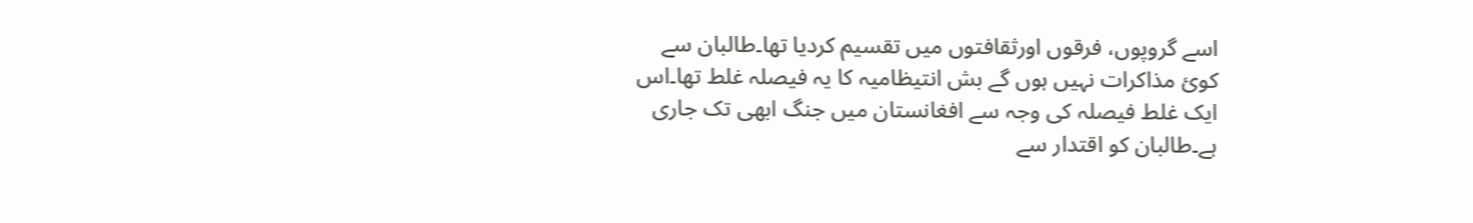اسے گروپوں، فرقوں اورثقافتوں میں تقسیم کردیا تھا۔طالبان سے کوئ مذاکرات نہیں ہوں گے بش انتیظامیہ کا یہ فیصلہ غلط تھا۔اس ایک غلط فیصلہ کی وجہ سے افغانستان میں جنگ ابھی تک جاری ہے۔طالبان کو اقتدار سے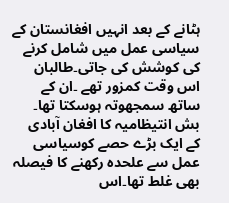ہٹانے کے بعد انہیں افغانستان کے سیاسی عمل میں شامل کرنے کی کوشش کی جاتی۔طالبان اس وقت کمزور تھے ۔ان کے ساتھ سمجھوتہ ہوسکتا تھا۔ بش انتیظامیہ کا افغان آبادی کے ایک بڑے حصے کوسیاسی عمل سے علحدہ رکھنے کا فیصلہ بھی غلط تھا۔اس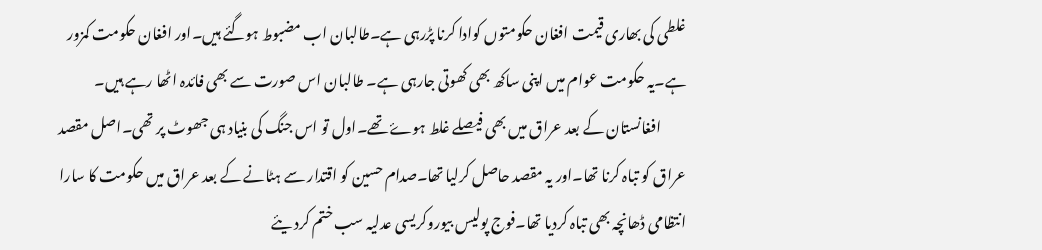غلطی کی بھاری قیمت افغان حکومتوں کوادا کرنا پڑرہی ہے۔طالبان اب مضبوط ہوگئے ہیں۔اور افغان حکومت کمزور ہے۔یہ حکومت عوام میں اپنی ساکھ بھی کھوتی جارہی ہے۔ طالبان اس صورت سے بھی فائدہ اٹھا رہے ہیں۔
         افغانستان کے بعد عراق میں بھی فیصلے غلط ہوۓ تھے۔اول تو اس جنگ کی بنیاد ہی جھوٹ پر تھی۔اصل مقصد عراق کو تباہ کرنا تھا۔اور یہ مقصد حاصل کرلیا تھا۔صدام حسین کو اقتدار سے ہٹانے کے بعد عراق میں حکومت کا سارا انتظامی ڈھانچہ بھی تباہ کردیا تھا۔فوج پولیس بیوروکریسی عدلیہ سب ختم کرد يئے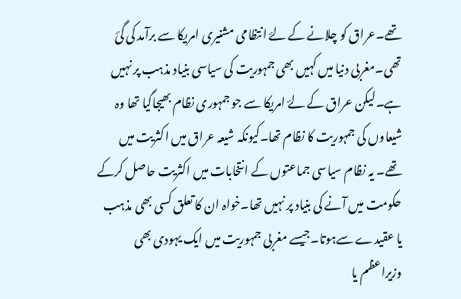تھے۔عراق کو چلانے کے لۓ انتظامی مشنیری امریکا سے برآمد کی گئ تھی۔مغربی دنیا میں کہیں بھی جمہوریت کی سیاسی بنیاد مذہب پر نہیں ہے۔لیکن عراق کے لۓ امریکا سے جو جمہوری نظام بھیجاگیا تھا وہ شیعاوں کی جمہوریت کا نظام تھا۔کیونکہ شیعہ عراق میں اکثریت میں تھے۔ یہ نظام سیاسی جماعتوں کے انتخابات میں اکثریت حاصل کرکے  حکومت میں آنے کی بنیاد پر نہیں تھا۔خواہ ان کا تعلق کسی بھی مذہب یا عقیدے سےہوتا۔جیسے مغربی جمہوریت میں ایک یہودی بھی وزیراعظم یا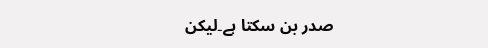صدر بن سکتا ہے۔لیکن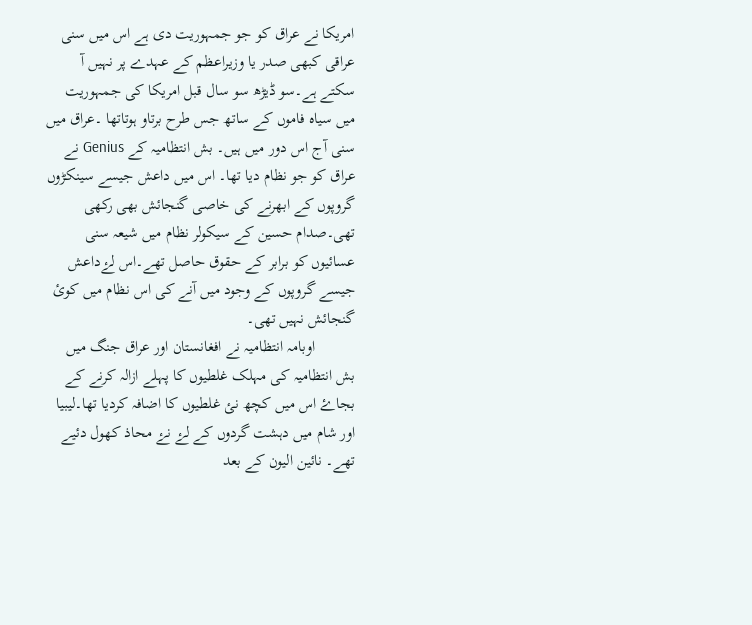امریکا نے عراق کو جو جمہوریت دی ہے اس میں سنی عراقی کبھی صدر یا وزیراعظم کے عہدے پر نہیں آ سکتے ہے۔سو ڈیڑھ سو سال قبل امریکا کی جمہوریت میں سیاہ فاموں کے ساتھ جس طرح برتاو ہوتاتھا ۔عراق میں سنی آج اس دور میں ہیں۔ بش انتظامیہ کے Genius نے عراق کو جو نظام دیا تھا۔ اس میں داعش جیسے سینکڑوں گروپوں کے ابھرنے کی خاصی گنجائش بھی رکھی تھی۔صدام حسین کے سیکولر نظام میں شیعہ سنی عسائیوں کو برابر کے حقوق حاصل تھے۔اس لۓداعش جیسے گروپوں کے وجود میں آنے کی اس نظام میں کوئ گنجائش نہیں تھی۔
          اوبامہ انتظامیہ نے افغانستان اور عراق جنگ میں بش انتظامیہ کی مہلک غلطیوں کا پہلے ازالہ کرنے کے بجاۓ اس میں کچھ نئ غلطیوں کا اضافہ کردیا تھا۔لیبیا اور شام میں دہشت گردوں کے لۓ نۓ محاذ کھول دئيے تھے۔ نائین الیون کے بعد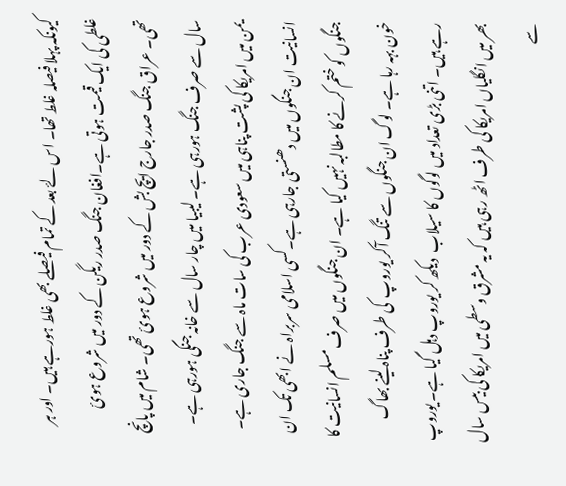کیونکہ پہلا فیصلہ غلط تھا۔ اس لۓ بعد کے تمام فیصلے بھی غلط ہورہے ہیں۔ اور ہر غلطی کی ایک قیمت ہوتی ہے۔افغان جنگ صدر ریگن کے دور میں شروع ہوئ تھی۔ عراق جنگ صدر جارج ایچ بش کے دور میں شروع ہوئ تھی۔ شام میں پانچ سال سے صرف جنگ ہورہی ہے۔ لیبیا میں چار سال سے خانہ جنگی ہورہی ہے۔ یمن میں امریکا کی پشت پناہی میں سعودی عرب کی سات ماہ سے جنگ جاری ہے۔ انسانیت ان جنگوں میں دھنستی جارہی ہے۔کسی اسلامی سربراہ نے ابھی تک ان جنگوں کو ختم کرنے کا مطالبہ نہیں کیا ہے۔ ان جنگوں میں صرف مسلم انسانیت کا خون بہہ رہا ہے۔ لوگ ان جنگوں سے تنگ آکر یوروپ  کی طرف پناہ لینے بھاگ رہے ہیں۔ اتنی بڑی تعداد میں لوگوں کا سیلاب  دیکھ کر یوروپ دہل گیا ہے۔ یوروپ بھر میں انگلیاں امریکا کی طرف اٹھ رہی ہیں کہ یہ مشرق وسطی میں امریکا کی بیس سال سے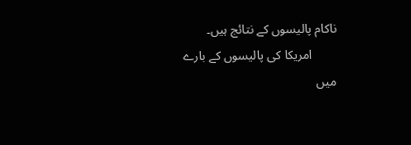ناکام پالیسوں کے نتائج ہیں۔
        امریکا کی پالیسوں کے بارے میں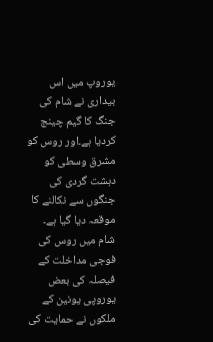یوروپ میں اس بیداری نے شام کی جنگ کا گیم چینج کردیا ہے۔اور روس کو مشرق وسطی کو دہشت گردی کی جنگوں سے نکالنے کا موقعہ دیا گیا ہے۔ شام میں روس کی فوجی مداخلت کے فیصلہ کی بعض یوروپی یونین کے ملکوں نے حمایت کی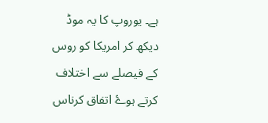ہے۔ یوروپ کا یہ موڈ دیکھ کر امریکا کو روس کے فیصلے سے اختلاف کرتے ہوۓ اتفاق کرناس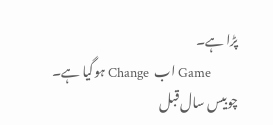پڑا ہے۔
         Game اب  Change ہوگیا ہے۔ چوبیس سال قبل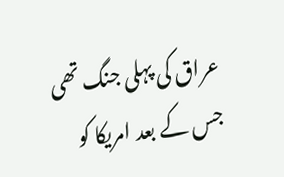عراق کی پہلی جنگ تھی جس کے بعد امریکا کو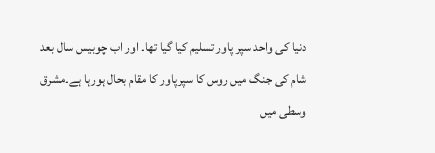دنیا کی واحد سپر پاور تسلیم کیا گیا تھا۔ اور اب چوبیس سال بعد شام کی جنگ میں روس کا سپرپاور کا مقام بحال ہورہا ہے۔مشرق وسطی میں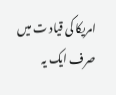امریکا کی قیاد ت میں صرف ایک یہ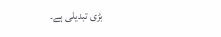بڑی تبدیلی ہے۔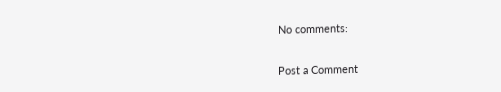No comments:

Post a Comment